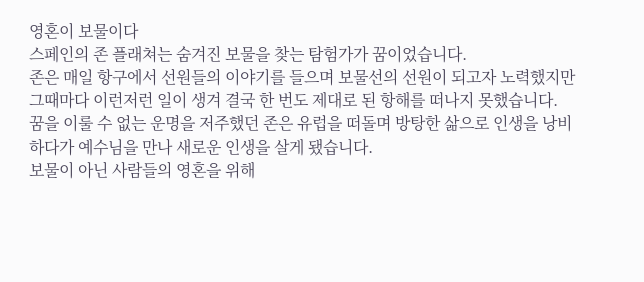영혼이 보물이다
스페인의 존 플래쳐는 숨겨진 보물을 찾는 탐험가가 꿈이었습니다.
존은 매일 항구에서 선원들의 이야기를 들으며 보물선의 선원이 되고자 노력했지만 그때마다 이런저런 일이 생겨 결국 한 번도 제대로 된 항해를 떠나지 못했습니다.
꿈을 이룰 수 없는 운명을 저주했던 존은 유럽을 떠돌며 방탕한 삶으로 인생을 낭비하다가 예수님을 만나 새로운 인생을 살게 됐습니다.
보물이 아닌 사람들의 영혼을 위해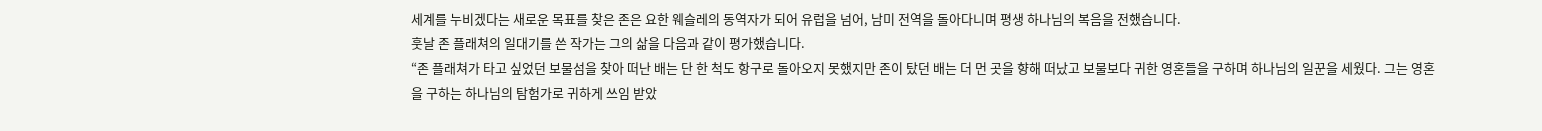세계를 누비겠다는 새로운 목표를 찾은 존은 요한 웨슬레의 동역자가 되어 유럽을 넘어, 남미 전역을 돌아다니며 평생 하나님의 복음을 전했습니다.
훗날 존 플래쳐의 일대기를 쓴 작가는 그의 삶을 다음과 같이 평가했습니다.
“존 플래쳐가 타고 싶었던 보물섬을 찾아 떠난 배는 단 한 척도 항구로 돌아오지 못했지만 존이 탔던 배는 더 먼 곳을 향해 떠났고 보물보다 귀한 영혼들을 구하며 하나님의 일꾼을 세웠다. 그는 영혼을 구하는 하나님의 탐험가로 귀하게 쓰임 받았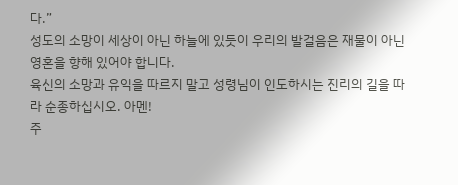다.”
성도의 소망이 세상이 아닌 하늘에 있듯이 우리의 발걸음은 재물이 아닌 영혼을 향해 있어야 합니다.
육신의 소망과 유익을 따르지 말고 성령님이 인도하시는 진리의 길을 따라 순종하십시오. 아멘!
주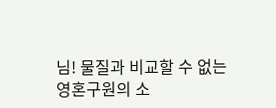님! 물질과 비교할 수 없는 영혼구원의 소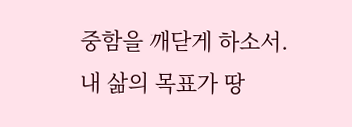중함을 깨닫게 하소서.
내 삶의 목표가 땅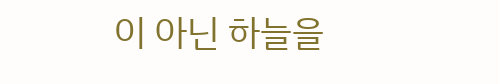이 아닌 하늘을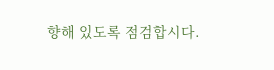향해 있도록 점검합시다.